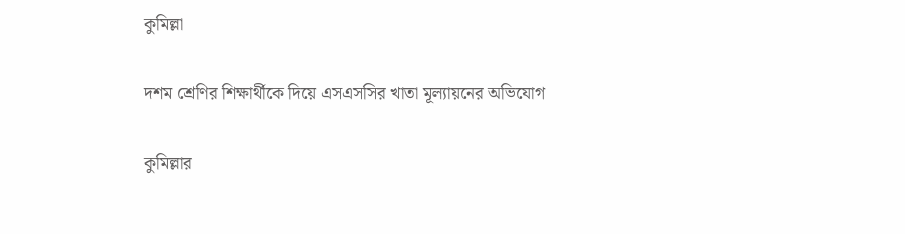কুমিল্লা

দশম শ্রেণির শিক্ষার্থীকে দিয়ে এসএসসির খাতা মূল্যায়নের অভিযোগ

কুমিল্লার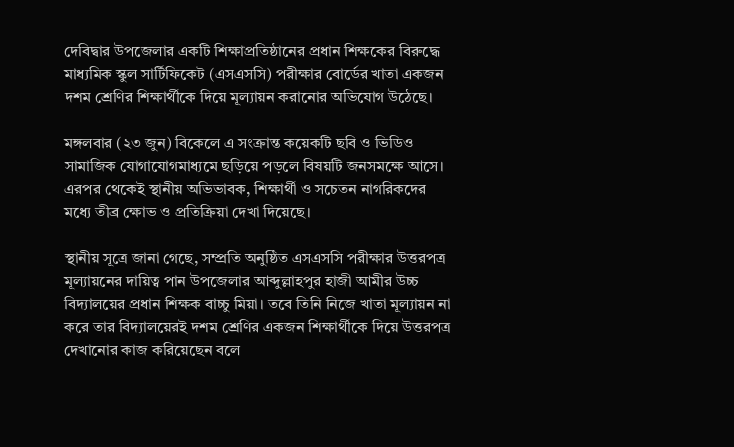দেবিদ্বার উপজেলার একটি শিক্ষাপ্রতিষ্ঠানের প্রধান শিক্ষকের বিরুদ্ধে মাধ্যমিক স্কুল সার্টিফিকেট (এসএসসি) পরীক্ষার বোর্ডের খাতা একজন দশম শ্রেণির শিক্ষার্থীকে দিয়ে মূল্যায়ন করানোর অভিযোগ উঠেছে।

মঙ্গলবার (২৩ জুন) বিকেলে এ সংক্রান্ত কয়েকটি ছবি ও ভিডিও সামাজিক যোগাযোগমাধ্যমে ছড়িয়ে পড়লে বিষয়টি জনসমক্ষে আসে। এরপর থেকেই স্থানীয় অভিভাবক, শিক্ষার্থী ও সচেতন নাগরিকদের মধ্যে তীব্র ক্ষোভ ও প্রতিক্রিয়া দেখা দিয়েছে।

স্থানীয় সূত্রে জানা গেছে, সম্প্রতি অনুষ্ঠিত এসএসসি পরীক্ষার উত্তরপত্র মূল্যায়নের দায়িত্ব পান উপজেলার আব্দুল্লাহপুর হাজী আমীর উচ্চ বিদ্যালয়ের প্রধান শিক্ষক বাচ্চু মিয়া। তবে তিনি নিজে খাতা মূল্যায়ন না করে তার বিদ্যালয়েরই দশম শ্রেণির একজন শিক্ষার্থীকে দিয়ে উত্তরপত্র দেখানোর কাজ করিয়েছেন বলে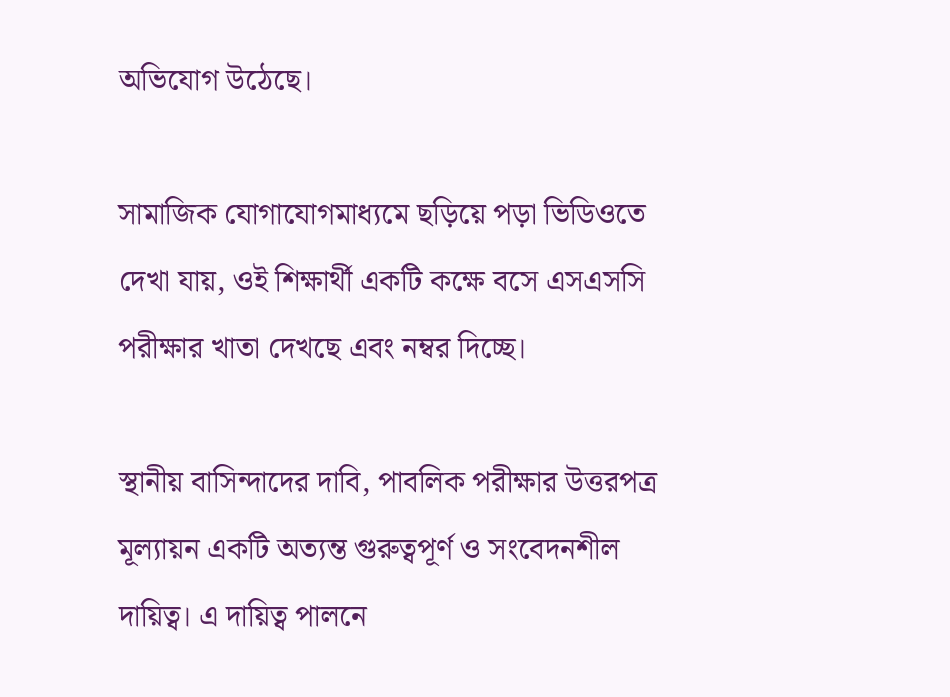অভিযোগ উঠেছে।

সামাজিক যোগাযোগমাধ্যমে ছড়িয়ে পড়া ভিডিওতে দেখা যায়, ওই শিক্ষার্থী একটি কক্ষে বসে এসএসসি পরীক্ষার খাতা দেখছে এবং নম্বর দিচ্ছে।

স্থানীয় বাসিন্দাদের দাবি, পাবলিক পরীক্ষার উত্তরপত্র মূল্যায়ন একটি অত্যন্ত গুরুত্বপূর্ণ ও সংবেদনশীল দায়িত্ব। এ দায়িত্ব পালনে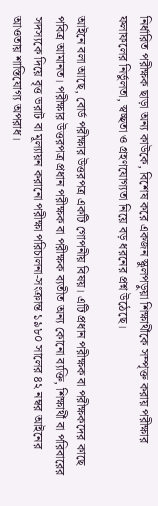নির্ধারিত পরীক্ষক ছাড়া অন্য কাউকে, বিশেষ করে একজন স্কুলপড়ুয়া শিক্ষার্থীকে সম্পৃক্ত করায় পরীক্ষার ফলাফলের নির্ভুলতা, স্বচ্ছতা ও গ্রহণযোগ্যতা নিয়ে বড় ধরনের প্রশ্ন উঠেছে।

আইনে বলা আছে, বোর্ড পরীক্ষার উত্তরপত্র একটি গোপনীয় বিষয়। এটি প্রধান পরীক্ষক বা পরীক্ষকদের কাছে পবিত্র আমানত। পরীক্ষার উত্তরপত্র প্রধান পরীক্ষক বা পরীক্ষক ব্যতীত অন্য কোনো ব্যক্তি, শিক্ষার্থী বা পরিবারের সদস্যকে দিয়ে বৃত্ত ভরাট বা মূল্যায়ন করানো পরীক্ষা পরিচালনা-সংক্রান্ত ১৯৮০ সালের ৪২ নম্বর আইনের আওতায় শাস্তিযোগ্য অপরাধ।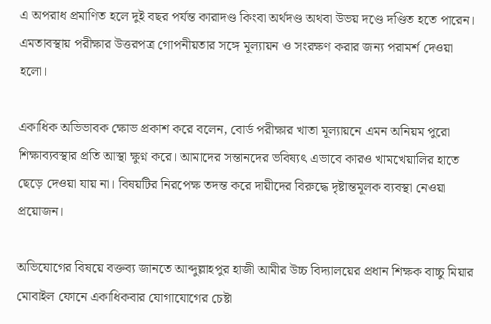এ অপরাধ প্রমাণিত হলে দুই বছর পর্যন্ত কারাদণ্ড কিংবা অর্থদণ্ড অথবা উভয় দণ্ডে দণ্ডিত হতে পারেন। এমতাবস্থায় পরীক্ষার উত্তরপত্র গোপনীয়তার সঙ্গে মূল্যায়ন ও সংরক্ষণ করার জন্য পরামর্শ দেওয়া হলো।

একাধিক অভিভাবক ক্ষোভ প্রকাশ করে বলেন, বোর্ড পরীক্ষার খাতা মূল্যায়নে এমন অনিয়ম পুরো শিক্ষাব্যবস্থার প্রতি আস্থা ক্ষুণ্ন করে। আমাদের সন্তানদের ভবিষ্যৎ এভাবে কারও খামখেয়ালির হাতে ছেড়ে দেওয়া যায় না। বিষয়টির নিরপেক্ষ তদন্ত করে দায়ীদের বিরুদ্ধে দৃষ্টান্তমূলক ব্যবস্থা নেওয়া প্রয়োজন।

অভিযোগের বিষয়ে বক্তব্য জানতে আব্দুল্লাহপুর হাজী আমীর উচ্চ বিদ্যালয়ের প্রধান শিক্ষক বাচ্চু মিয়ার মোবাইল ফোনে একাধিকবার যোগাযোগের চেষ্টা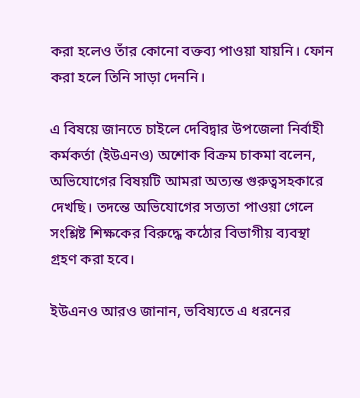করা হলেও তাঁর কোনো বক্তব্য পাওয়া যায়নি। ফোন করা হলে তিনি সাড়া দেননি।

এ বিষয়ে জানতে চাইলে দেবিদ্বার উপজেলা নির্বাহী কর্মকর্তা (ইউএনও) অশোক বিক্রম চাকমা বলেন, অভিযোগের বিষয়টি আমরা অত্যন্ত গুরুত্বসহকারে দেখছি। তদন্তে অভিযোগের সত্যতা পাওয়া গেলে সংশ্লিষ্ট শিক্ষকের বিরুদ্ধে কঠোর বিভাগীয় ব্যবস্থা গ্রহণ করা হবে।

ইউএনও আরও জানান, ভবিষ্যতে এ ধরনের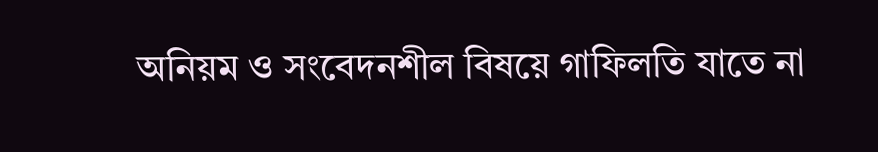অনিয়ম ও সংবেদনশীল বিষয়ে গাফিলতি যাতে না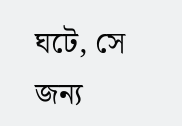ঘটে, সে জন্য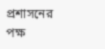প্রশাসনের পক্ষ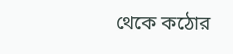থেকে কঠোর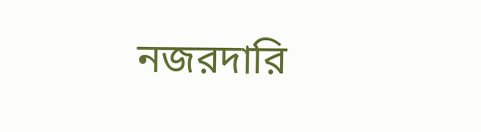নজরদারি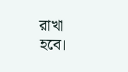রাখা হবে।